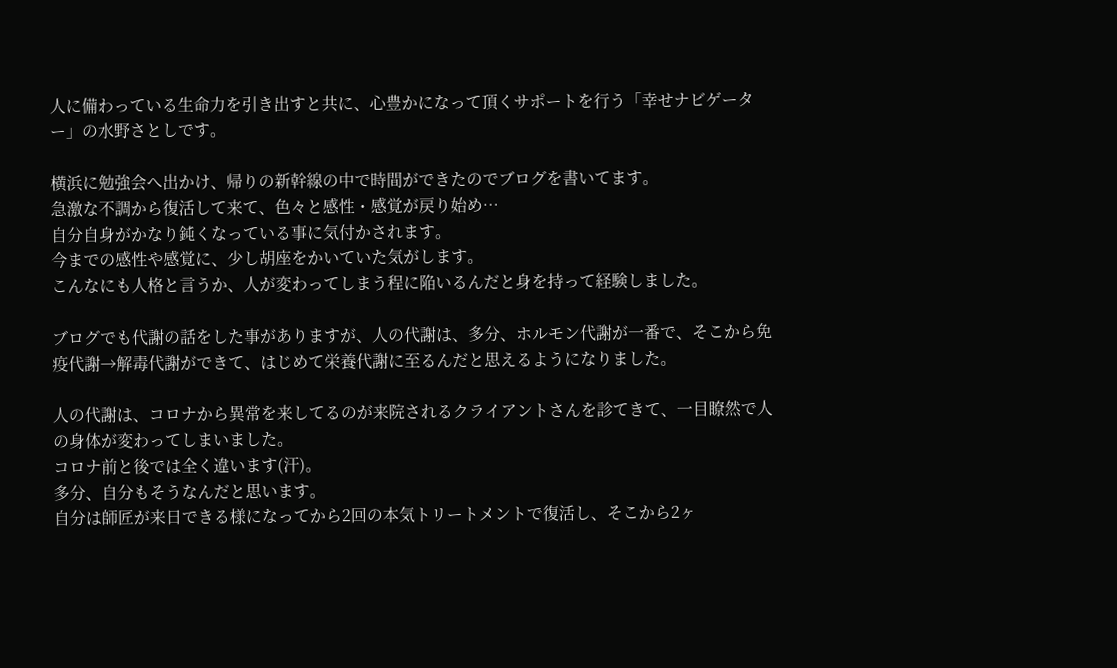人に備わっている生命力を引き出すと共に、心豊かになって頂くサポートを行う「幸せナビゲーター」の水野さとしです。

横浜に勉強会へ出かけ、帰りの新幹線の中で時間ができたのでブログを書いてます。
急激な不調から復活して来て、色々と感性・感覚が戻り始め…
自分自身がかなり鈍くなっている事に気付かされます。
今までの感性や感覚に、少し胡座をかいていた気がします。
こんなにも人格と言うか、人が変わってしまう程に陥いるんだと身を持って経験しました。

ブログでも代謝の話をした事がありますが、人の代謝は、多分、ホルモン代謝が一番で、そこから免疫代謝→解毒代謝ができて、はじめて栄養代謝に至るんだと思えるようになりました。

人の代謝は、コロナから異常を来してるのが来院されるクライアントさんを診てきて、一目瞭然で人の身体が変わってしまいました。
コロナ前と後では全く違います(汗)。
多分、自分もそうなんだと思います。
自分は師匠が来日できる様になってから2回の本気トリートメントで復活し、そこから2ヶ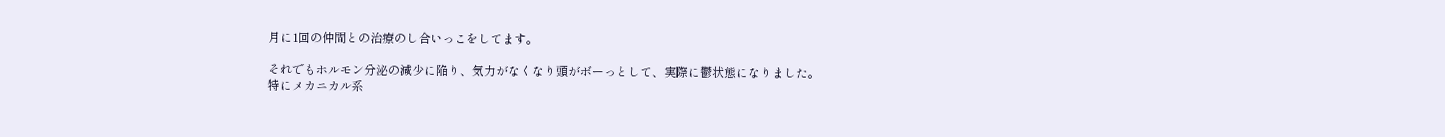月に1回の仲間との治療のし合いっこをしてます。

それでもホルモン分泌の減少に陥り、気力がなくなり頭がボーっとして、実際に鬱状態になりました。
特にメカニカル系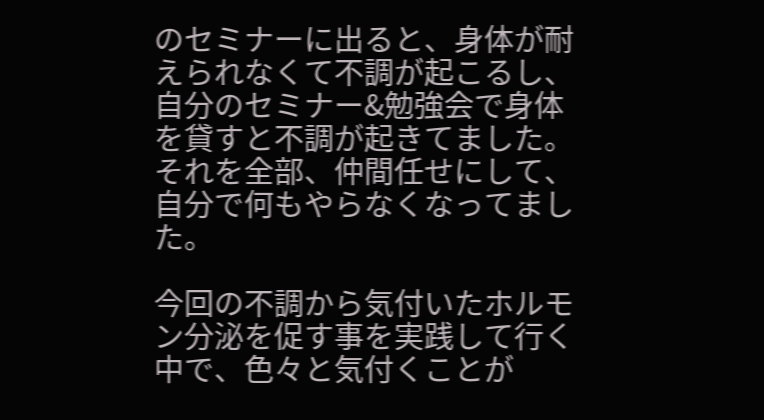のセミナーに出ると、身体が耐えられなくて不調が起こるし、自分のセミナー&勉強会で身体を貸すと不調が起きてました。
それを全部、仲間任せにして、自分で何もやらなくなってました。

今回の不調から気付いたホルモン分泌を促す事を実践して行く中で、色々と気付くことが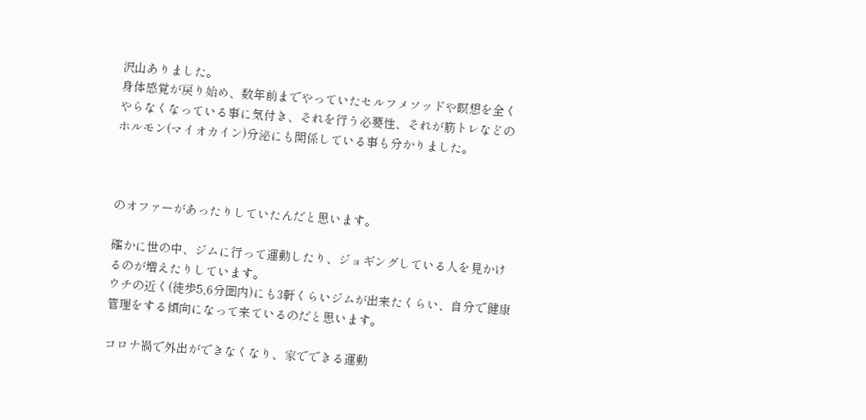沢山ありました。
身体感覚が戻り始め、数年前までやっていたセルフメソッドや瞑想を全くやらなくなっている事に気付き、それを行う必要性、それが筋トレなどのホルモン(マイオカイン)分泌にも関係している事も分かりました。



のオファーがあったりしていたんだと思います。

確かに世の中、ジムに行って運動したり、ジョギングしている人を見かけるのが増えたりしています。
ウチの近く(徒歩5,6分圏内)にも3軒くらいジムが出来たくらい、自分で健康管理をする傾向になって来ているのだと思います。

コロナ禍で外出ができなくなり、家でできる運動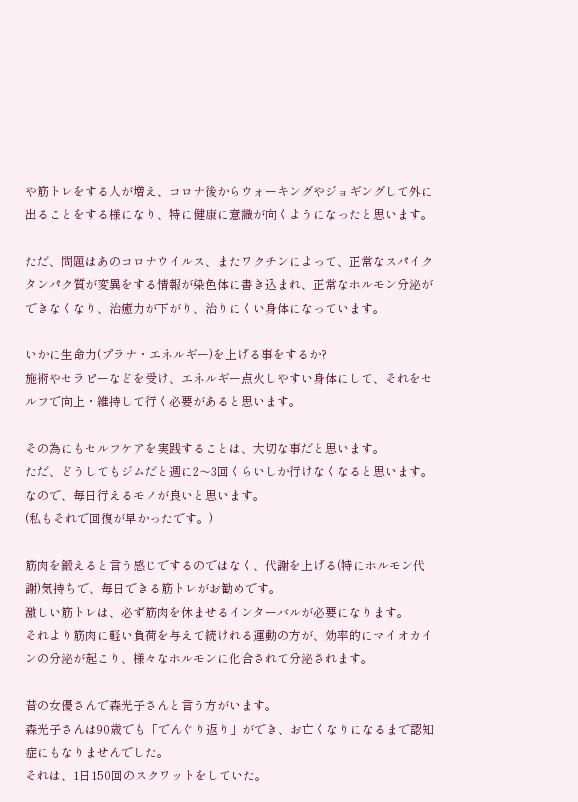や筋トレをする人が増え、コロナ後からウォーキングやジョギングして外に出ることをする様になり、特に健康に意識が向くようになったと思います。

ただ、問題はあのコロナウイルス、またワクチンによって、正常なスパイクタンパク質が変異をする情報が染色体に書き込まれ、正常なホルモン分泌ができなくなり、治癒力が下がり、治りにくい身体になっています。

いかに生命力(プラナ・エネルギー)を上げる事をするか?
施術やセラピーなどを受け、エネルギー点火しやすい身体にして、それをセルフで向上・維持して行く必要があると思います。

その為にもセルフケアを実践することは、大切な事だと思います。
ただ、どうしてもジムだと週に2〜3回くらいしか行けなくなると思います。
なので、毎日行えるモノが良いと思います。
(私もそれで回復が早かったです。)

筋肉を鍛えると言う感じでするのではなく、代謝を上げる(特にホルモン代謝)気持ちで、毎日できる筋トレがお勧めです。
激しい筋トレは、必ず筋肉を休ませるインターバルが必要になります。
それより筋肉に軽い負荷を与えて続けれる運動の方が、効率的にマイオカインの分泌が起こり、様々なホルモンに化合されて分泌されます。

昔の女優さんで森光子さんと言う方がいます。
森光子さんは90歳でも「でんぐり返り」ができ、お亡くなりになるまで認知症にもなりませんでした。
それは、1日150回のスクワットをしていた。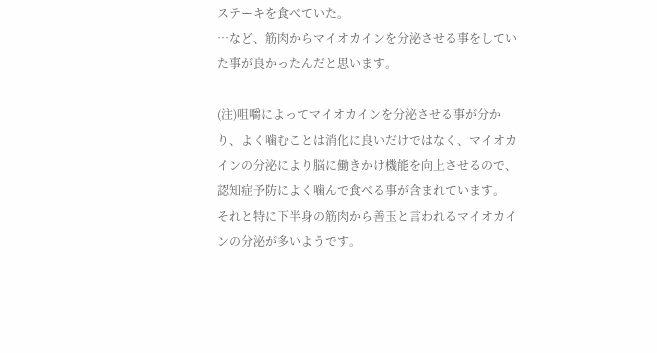ステーキを食べていた。
…など、筋肉からマイオカインを分泌させる事をしていた事が良かったんだと思います。

(注)咀嚼によってマイオカインを分泌させる事が分かり、よく噛むことは消化に良いだけではなく、マイオカインの分泌により脳に働きかけ機能を向上させるので、認知症予防によく噛んで食べる事が含まれています。
それと特に下半身の筋肉から善玉と言われるマイオカインの分泌が多いようです。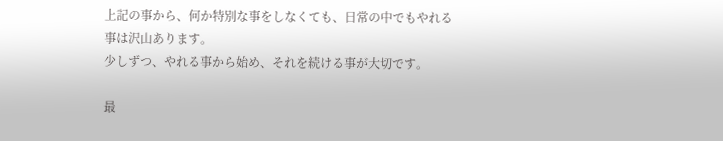上記の事から、何か特別な事をしなくても、日常の中でもやれる事は沢山あります。
少しずつ、やれる事から始め、それを続ける事が大切です。

最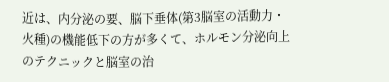近は、内分泌の要、脳下垂体(第3脳室の活動力・火種)の機能低下の方が多くて、ホルモン分泌向上のテクニックと脳室の治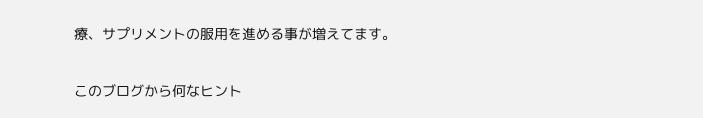療、サプリメントの服用を進める事が増えてます。

このブログから何なヒント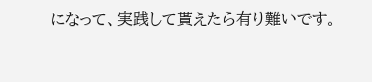になって、実践して貰えたら有り難いです。